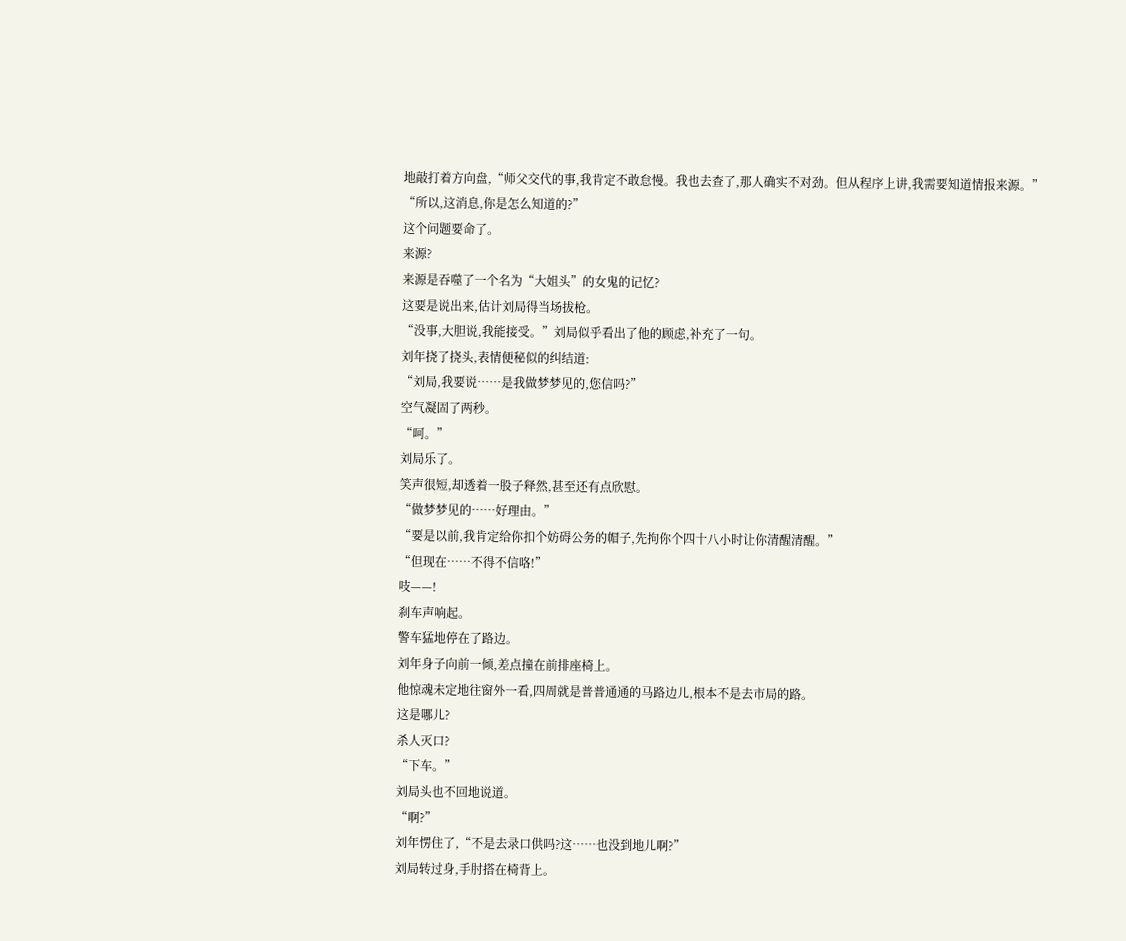地敲打着方向盘,“师父交代的事,我肯定不敢怠慢。我也去查了,那人确实不对劲。但从程序上讲,我需要知道情报来源。”
“所以,这消息,你是怎么知道的?”
这个问题要命了。
来源?
来源是吞噬了一个名为“大姐头”的女鬼的记忆?
这要是说出来,估计刘局得当场拔枪。
“没事,大胆说,我能接受。”刘局似乎看出了他的顾虑,补充了一句。
刘年挠了挠头,表情便秘似的纠结道:
“刘局,我要说……是我做梦梦见的,您信吗?”
空气凝固了两秒。
“呵。”
刘局乐了。
笑声很短,却透着一股子释然,甚至还有点欣慰。
“做梦梦见的……好理由。”
“要是以前,我肯定给你扣个妨碍公务的帽子,先拘你个四十八小时让你清醒清醒。”
“但现在……不得不信咯!”
吱——!
刹车声响起。
警车猛地停在了路边。
刘年身子向前一倾,差点撞在前排座椅上。
他惊魂未定地往窗外一看,四周就是普普通通的马路边儿,根本不是去市局的路。
这是哪儿?
杀人灭口?
“下车。”
刘局头也不回地说道。
“啊?”
刘年愣住了,“不是去录口供吗?这……也没到地儿啊?”
刘局转过身,手肘搭在椅背上。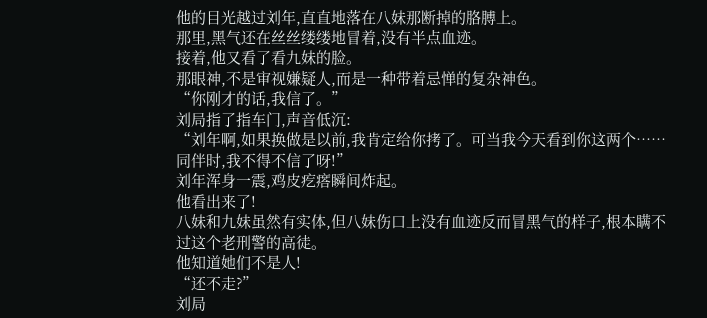他的目光越过刘年,直直地落在八妹那断掉的胳膊上。
那里,黑气还在丝丝缕缕地冒着,没有半点血迹。
接着,他又看了看九妹的脸。
那眼神,不是审视嫌疑人,而是一种带着忌惮的复杂神色。
“你刚才的话,我信了。”
刘局指了指车门,声音低沉:
“刘年啊,如果换做是以前,我肯定给你拷了。可当我今天看到你这两个……同伴时,我不得不信了呀!”
刘年浑身一震,鸡皮疙瘩瞬间炸起。
他看出来了!
八妹和九妹虽然有实体,但八妹伤口上没有血迹反而冒黑气的样子,根本瞒不过这个老刑警的高徒。
他知道她们不是人!
“还不走?”
刘局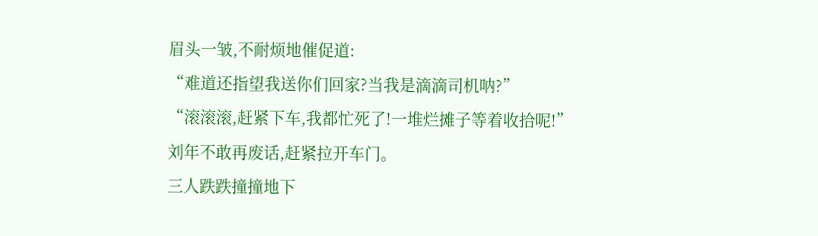眉头一皱,不耐烦地催促道:
“难道还指望我送你们回家?当我是滴滴司机呐?”
“滚滚滚,赶紧下车,我都忙死了!一堆烂摊子等着收拾呢!”
刘年不敢再废话,赶紧拉开车门。
三人跌跌撞撞地下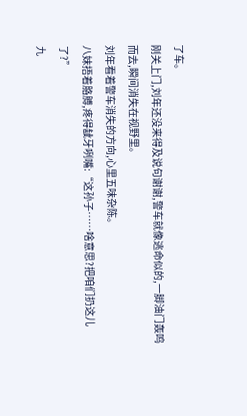了车。
刚关上门,刘年还没来得及说句谢谢,警车就像逃命似的,一脚油门轰鸣而去,瞬间消失在视野里。
刘年看着警车消失的方向,心里五味杂陈。
八妹捂着胳膊,疼得龇牙咧嘴:“这孙子……啥意思?把咱们扔这儿了?”
九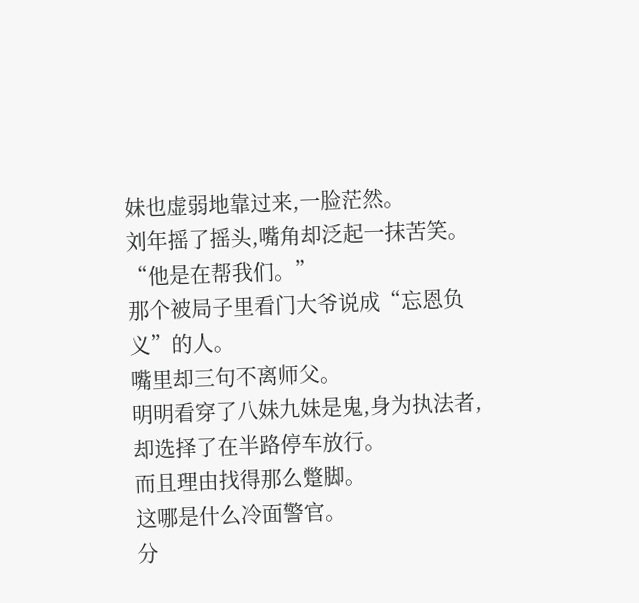妹也虚弱地靠过来,一脸茫然。
刘年摇了摇头,嘴角却泛起一抹苦笑。
“他是在帮我们。”
那个被局子里看门大爷说成“忘恩负义”的人。
嘴里却三句不离师父。
明明看穿了八妹九妹是鬼,身为执法者,却选择了在半路停车放行。
而且理由找得那么蹩脚。
这哪是什么冷面警官。
分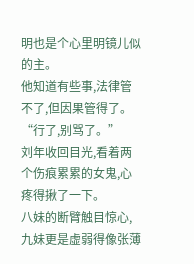明也是个心里明镜儿似的主。
他知道有些事,法律管不了,但因果管得了。
“行了,别骂了。”
刘年收回目光,看着两个伤痕累累的女鬼,心疼得揪了一下。
八妹的断臂触目惊心,九妹更是虚弱得像张薄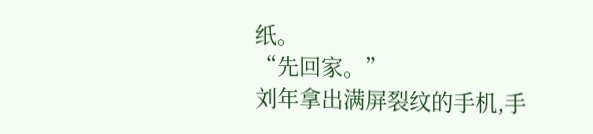纸。
“先回家。”
刘年拿出满屏裂纹的手机,手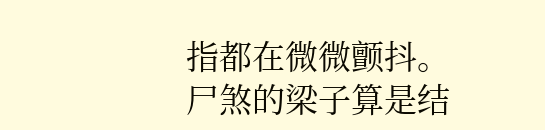指都在微微颤抖。
尸煞的梁子算是结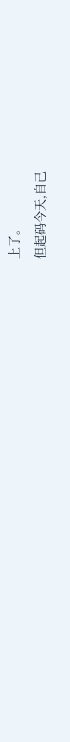上了。
但起码今天,自己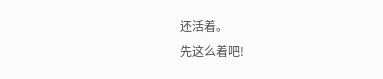还活着。
先这么着吧!